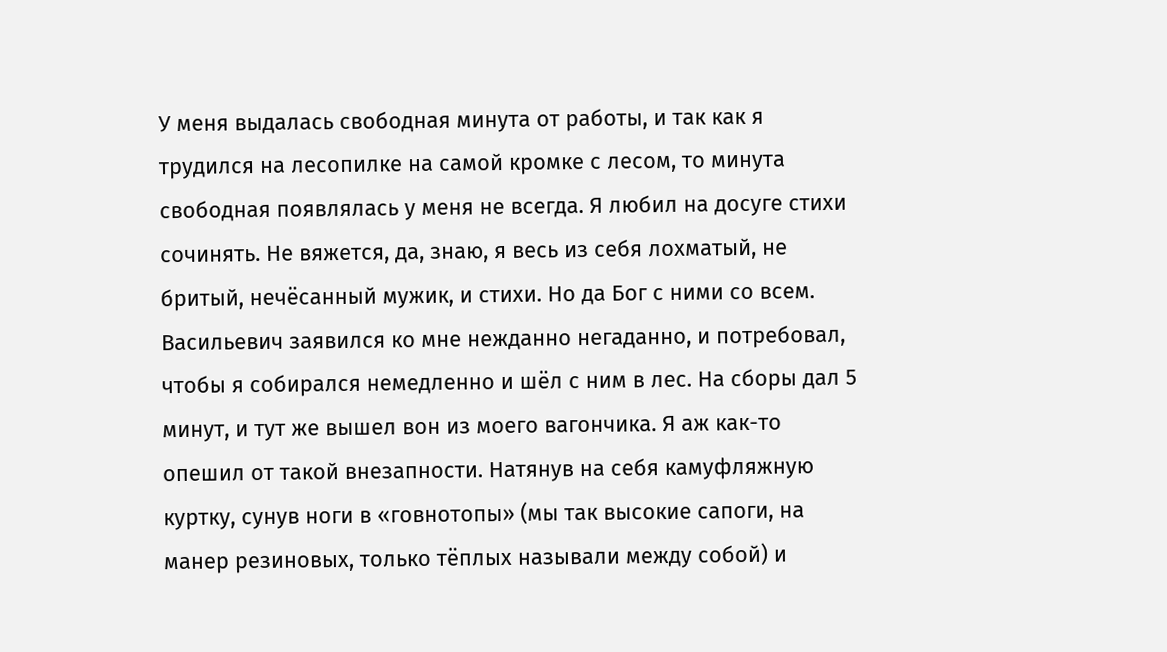У меня выдалась свободная минута от работы, и так как я трудился на лесопилке на самой кромке с лесом, то минута свободная появлялась у меня не всегда. Я любил на досуге стихи сочинять. Не вяжется, да, знаю, я весь из себя лохматый, не бритый, нечёсанный мужик, и стихи. Но да Бог с ними со всем. Васильевич заявился ко мне нежданно негаданно, и потребовал, чтобы я собирался немедленно и шёл с ним в лес. На сборы дал 5 минут, и тут же вышел вон из моего вагончика. Я аж как-то опешил от такой внезапности. Натянув на себя камуфляжную куртку, сунув ноги в «говнотопы» (мы так высокие сапоги, на манер резиновых, только тёплых называли между собой) и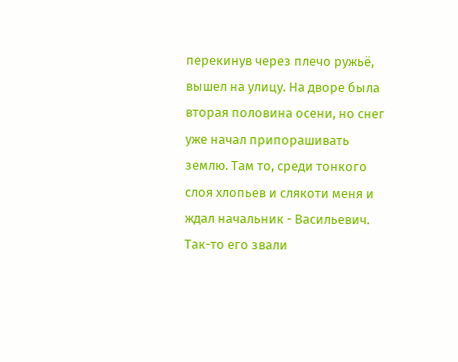перекинув через плечо ружьё, вышел на улицу. На дворе была вторая половина осени, но снег уже начал припорашивать землю. Там то, среди тонкого слоя хлопьев и слякоти меня и ждал начальник - Васильевич. Так-то его звали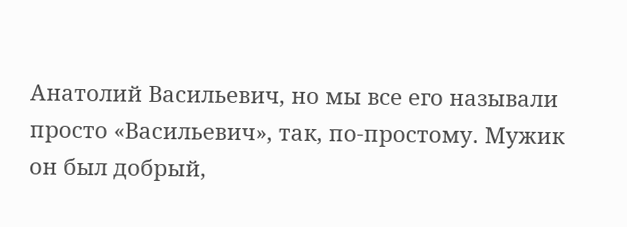Анатолий Васильевич, но мы все его называли просто «Васильевич», так, по-простому. Мужик он был добрый,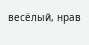весёлый, нрав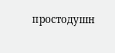простодушн